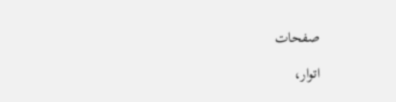صفحات

اتوار،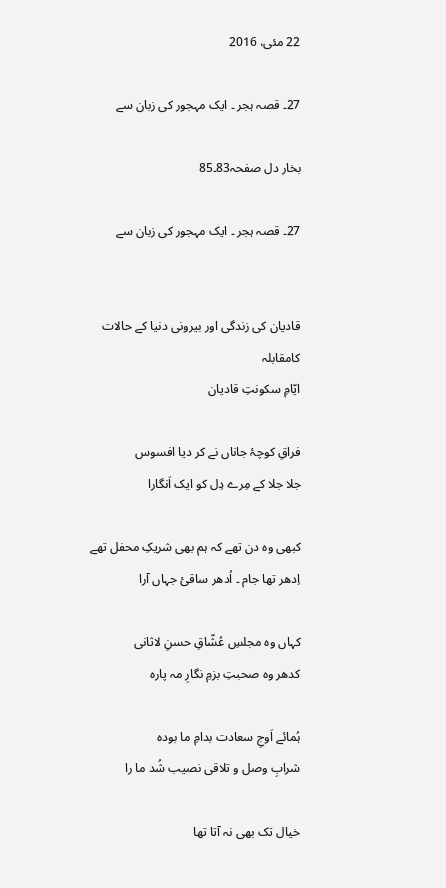22 مئی، 2016

27۔ قصہ ہجر ۔ ایک مہجور کی زبان سے

بخار دل صفحہ83۔85

27۔ قصہ ہجر ۔ ایک مہجور کی زبان سے


قادیان کی زندگی اور بیرونی دنیا کے حالات کامقابلہ
ایّامِ سکونتِ قادیان

فراقِ کوچۂ جاناں نے کر دیا افسوس
جلا جلا کے مِرے دِل کو ایک اَنگارا

کبھی وہ دن تھے کہ ہم بھی شریکِ محفل تھے
اِدھر تھا جام ۔ اُدھر ساقئ جہاں آرا

کہاں وہ مجلسِ عُشّاقِ حسنِ لاثانی
کدھر وہ صحبتِ بزمِ نگارِ مہ پارہ

ہُمائے اَوجِ سعادت بدامِ ما بودہ
شرابِ وصل و تلاقی نصیب شُد ما را

خیال تک بھی نہ آتا تھا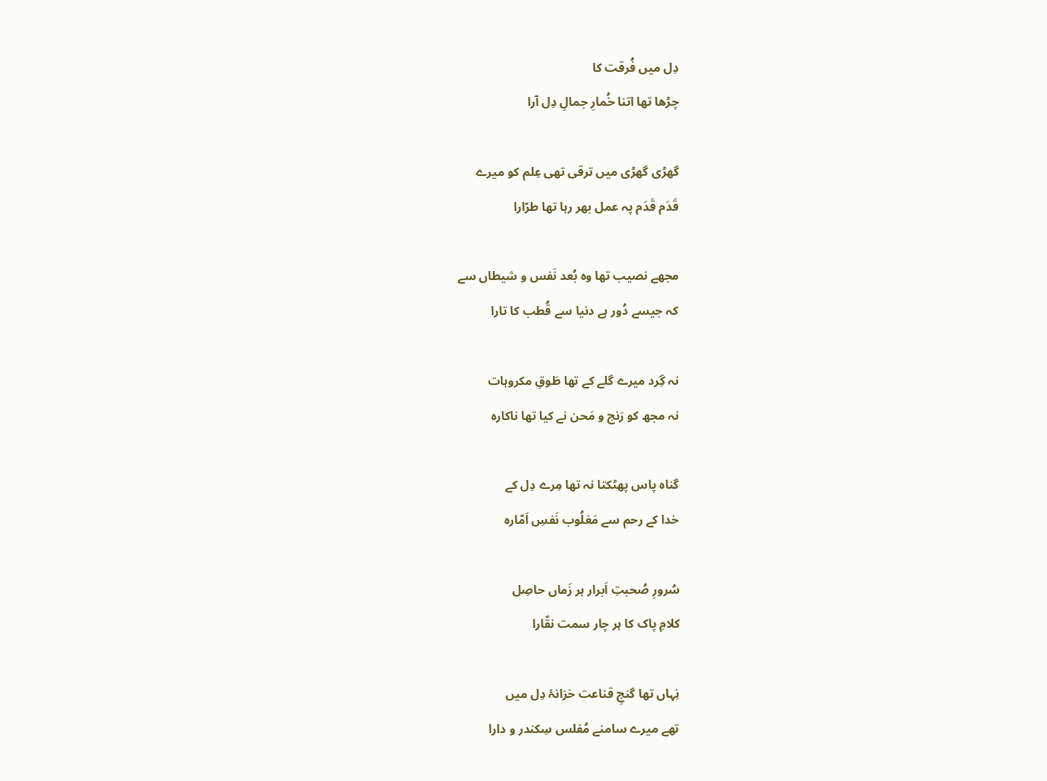دِل میں فُرقت کا
چڑھا تھا اتنا خُمارِ جمالِ دِل آرا

گھڑی گھڑی میں ترقی تھی عِلم کو میرے
قَدَم قَدَم پہ عمل بھر رہا تھا طرّارا

مجھے نصیب تھا وہ بُعد نَفس و شیطاں سے
کہ جیسے دُور ہے دنیا سے قُطب کا تارا

نہ گِرد میرے گلے کے تھا طَوقِ مکروہات
نہ مجھ کو رَنج و مَحن نے کیا تھا ناکارہ

گناہ پاس پھٹکتا نہ تھا مِرے دِل کے
خدا کے رحم سے مَغلُوب نَفسِ اَمّارہ

سُرورِ صُحبتِ اَبرار ہر زَماں حاصِل
کلامِ پاک کا ہر چار سمت نقّارا

نِہاں تھا گنجِ قناعت خزانۂ دِل میں
تھے میرے سامنے مُفلس سِکندر و دارا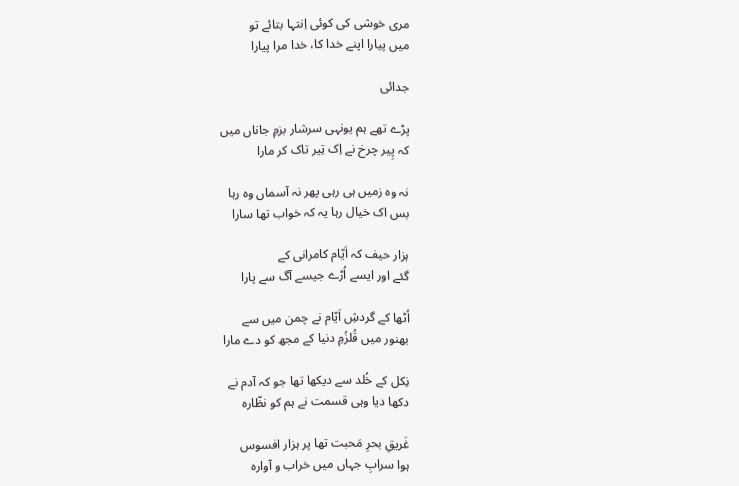مری خوشی کی کوئی اِنتہا بتائے تو
میں پیارا اپنے خدا کا، خدا مرا پیارا

جدائی

پڑے تھے ہم یونہی سرشار بزمِ جاناں میں
کہ پِیر چرخ نے اِک تِیر تاک کر مارا

نہ وہ زمیں ہی رہی پھر نہ آسماں وہ رہا
بس اک خیال رہا یہ کہ خواب تھا سارا

ہزار حیف کہ اَیّام کامرانی کے
گئے اور ایسے اُڑے جیسے آگ سے پارا

اُٹھا کے گردشِ اَیّام نے چمن میں سے
بھنور میں قُلزُمِ دنیا کے مجھ کو دے مارا

نِکل کے خُلد سے دیکھا تھا جو کہ آدم نے
دکھا دیا وہی قسمت نے ہم کو نظّارہ

غَریقِ بحرِ مَحبت تھا پر ہزار افسوس
ہوا سرابِ جہاں میں خراب و آوارہ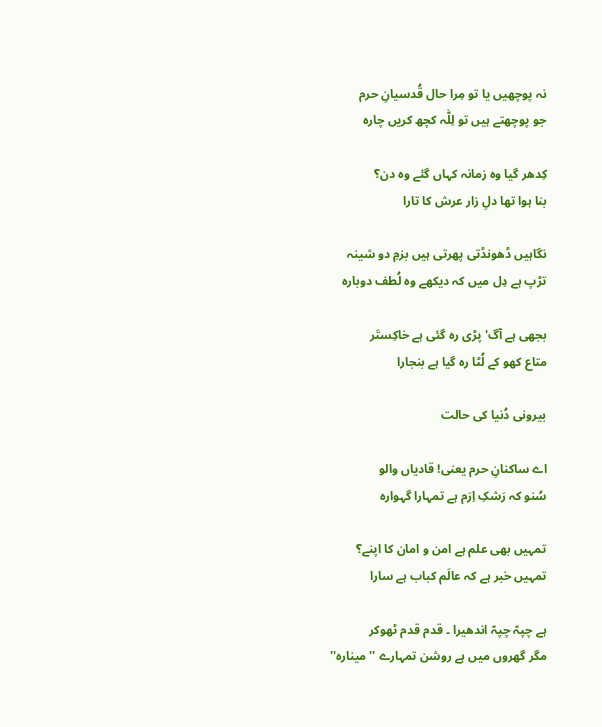نہ پوچھیں یا تو مِرا حال قُدسیانِ حرم
جو پوچھتے ہیں تو لِلّٰہ کچھ کریں چارہ

کِدھر گیا وہ زمانہ کہاں گئے وہ دن؟
بنا ہوا تھا دلِ زار عرش کا تارا

نگاہیں ڈھونڈتی پھرتی ہیں بزمِ دو شینہ
تڑپ ہے دِل میں کہ دیکھے وہ لُطف دوبارہ

بجھی ہے آگ' پڑی رہ گئی ہے خاکِستَر
متاع کھو کے لُٹا رہ گیا ہے بنجارا

بیرونی دُنیا کی حالت

اے ساکنانِ حرم یعنی! قادیاں والو
سُنو کہ رَشکِ اِرَم ہے تمہارا گہوارہ

تمہیں بھی علم ہے امن و امان کا اپنے؟
تمہیں خبر ہے کہ عالَم کباب ہے سارا

ہے چپہّ چپہّ اندھیرا ۔ قدم قدم ٹھوکر
مگر گھروں میں ہے روشن تمہارے ''مینارہ''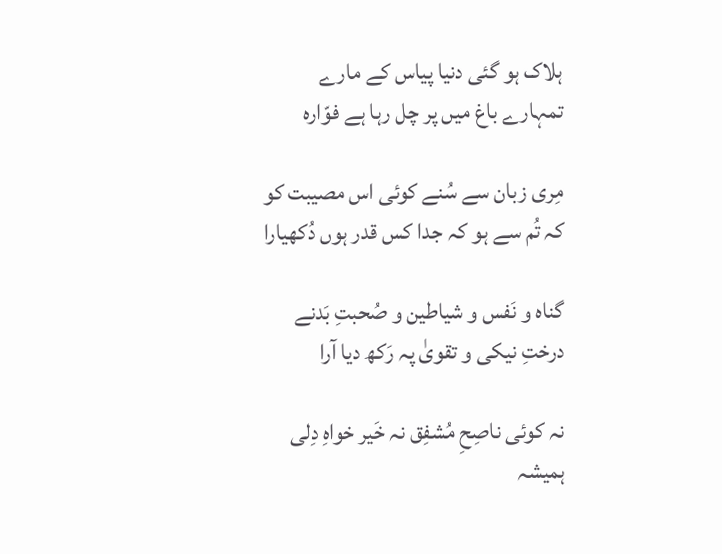ہلاک ہو گئی دنیا پیاس کے مارے
تمہارے باغ میں پر چل رہا ہے فوّارہ

مِری زبان سے سُنے کوئی اس مصیبت کو
کہ تُم سے ہو کہ جدا کس قدر ہوں دُکھیارا

گناہ و نَفس و شیاطین و صُحبتِ بَدنے
درختِ نیکی و تقویٰ پہ رَکھ دیا آرا

نہ کوئی ناصِحِ مُشفِق نہ خَیر خواہِ دِلی
ہمیشہ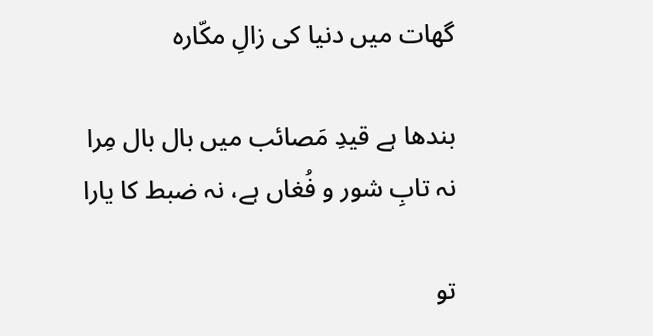گھات میں دنیا کی زالِ مکّارہ

بندھا ہے قیدِ مَصائب میں بال بال مِرا
نہ تابِ شور و فُغاں ہے، نہ ضبط کا یارا

تو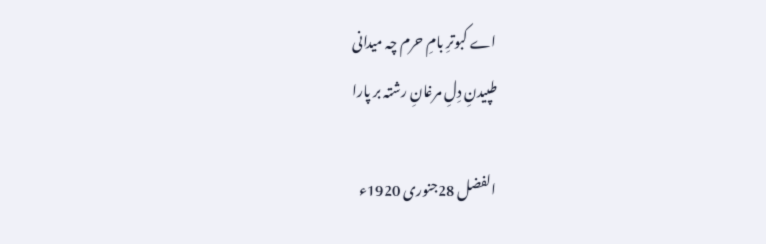اے کبوترِ بامِ حرم چہ میدانی
طپیدنِ دِلِ مرغانِ رشتہ بر پارا

الفضل 28جنوری 1920ء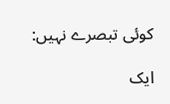کوئی تبصرے نہیں:

ایک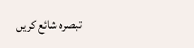تبصرہ شائع کریں